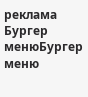реклама
Бургер менюБургер меню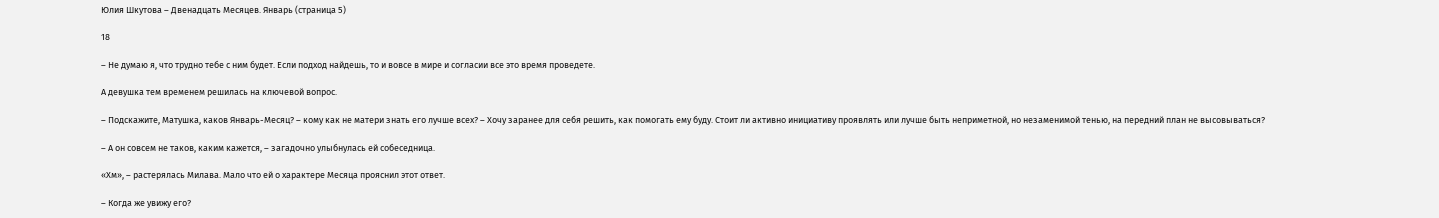Юлия Шкутова – Двенадцать Месяцев. Январь (страница 5)

18

– Не думаю я, что трудно тебе с ним будет. Если подход найдешь, то и вовсе в мире и согласии все это время проведете.

А девушка тем временем решилась на ключевой вопрос.

– Подскажите, Матушка, каков Январь-Месяц? – кому как не матери знать его лучше всех? – Хочу заранее для себя решить, как помогать ему буду. Стоит ли активно инициативу проявлять или лучше быть неприметной, но незаменимой тенью, на передний план не высовываться?

– А он совсем не таков, каким кажется, – загадочно улыбнулась ей собеседница.

«Хм», – растерялась Милава. Мало что ей о характере Месяца прояснил этот ответ.

– Когда же увижу его?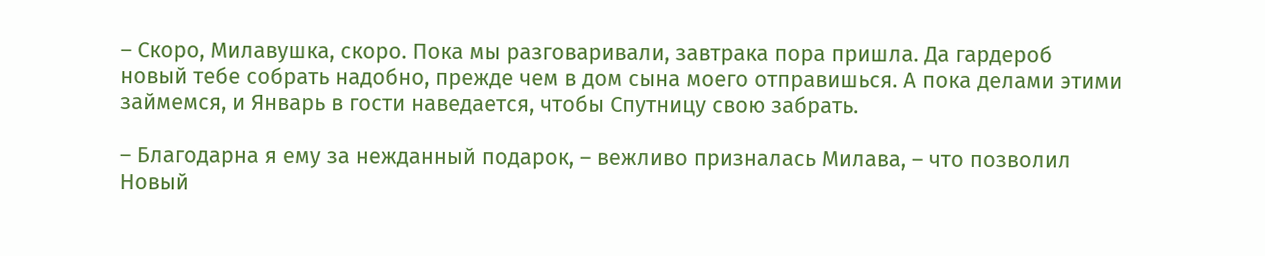– Скоро, Милавушка, скоро. Пока мы разговаривали, завтрака пора пришла. Да гардероб новый тебе собрать надобно, прежде чем в дом сына моего отправишься. А пока делами этими займемся, и Январь в гости наведается, чтобы Спутницу свою забрать.

– Благодарна я ему за нежданный подарок, – вежливо призналась Милава, – что позволил Новый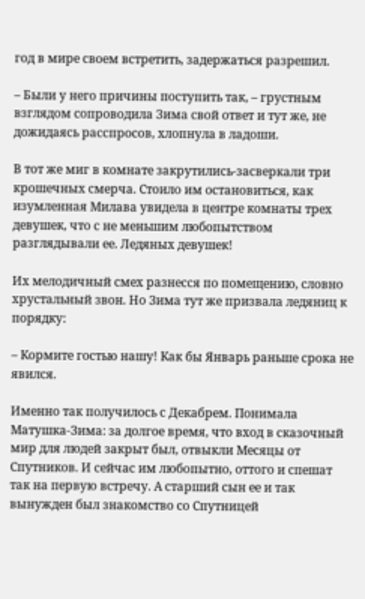год в мире своем встретить, задержаться разрешил.

– Были у него причины поступить так, – грустным взглядом сопроводила Зима свой ответ и тут же, не дожидаясь расспросов, хлопнула в ладоши.

В тот же миг в комнате закрутились-засверкали три крошечных смерча. Стоило им остановиться, как изумленная Милава увидела в центре комнаты трех девушек, что с не меньшим любопытством разглядывали ее. Ледяных девушек!

Их мелодичный смех разнесся по помещению, словно хрустальный звон. Но Зима тут же призвала ледяниц к порядку:

– Кормите гостью нашу! Как бы Январь раньше срока не явился.

Именно так получилось с Декабрем. Понимала Матушка-Зима: за долгое время, что вход в сказочный мир для людей закрыт был, отвыкли Месяцы от Спутников. И сейчас им любопытно, оттого и спешат так на первую встречу. А старший сын ее и так вынужден был знакомство со Спутницей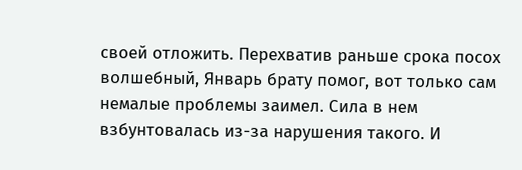своей отложить. Перехватив раньше срока посох волшебный, Январь брату помог, вот только сам немалые проблемы заимел. Сила в нем взбунтовалась из-за нарушения такого. И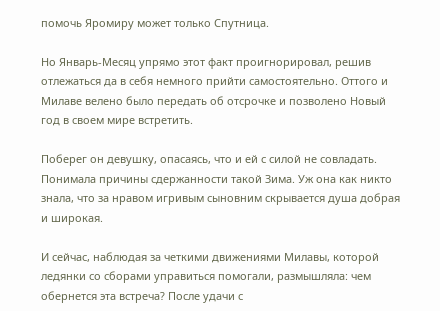помочь Яромиру может только Спутница.

Но Январь-Месяц упрямо этот факт проигнорировал, решив отлежаться да в себя немного прийти самостоятельно. Оттого и Милаве велено было передать об отсрочке и позволено Новый год в своем мире встретить.

Поберег он девушку, опасаясь, что и ей с силой не совладать. Понимала причины сдержанности такой Зима. Уж она как никто знала, что за нравом игривым сыновним скрывается душа добрая и широкая.

И сейчас, наблюдая за четкими движениями Милавы, которой ледянки со сборами управиться помогали, размышляла: чем обернется эта встреча? После удачи с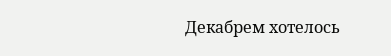Декабрем хотелось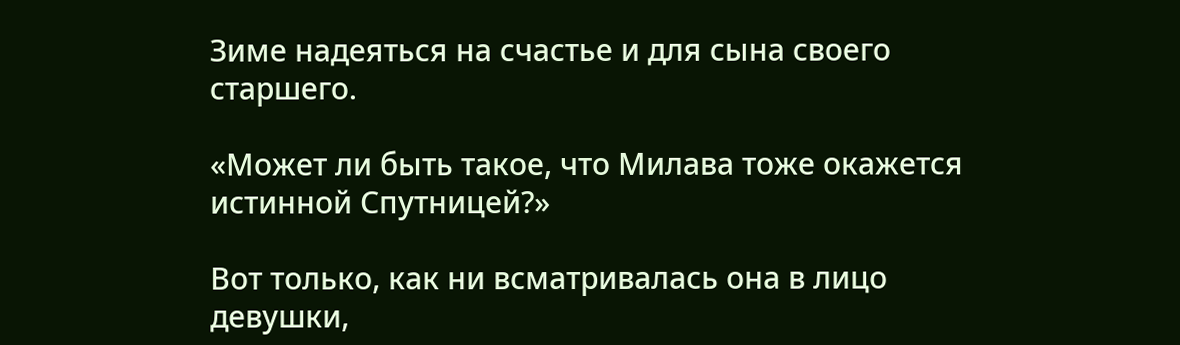Зиме надеяться на счастье и для сына своего старшего.

«Может ли быть такое, что Милава тоже окажется истинной Спутницей?»

Вот только, как ни всматривалась она в лицо девушки,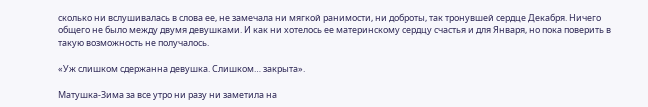сколько ни вслушивалась в слова ее, не замечала ни мягкой ранимости, ни доброты, так тронувшей сердце Декабря. Ничего общего не было между двумя девушками. И как ни хотелось ее материнскому сердцу счастья и для Января, но пока поверить в такую возможность не получалось.

«Уж слишком сдержанна девушка. Слишком… закрыта».

Матушка-Зима за все утро ни разу ни заметила на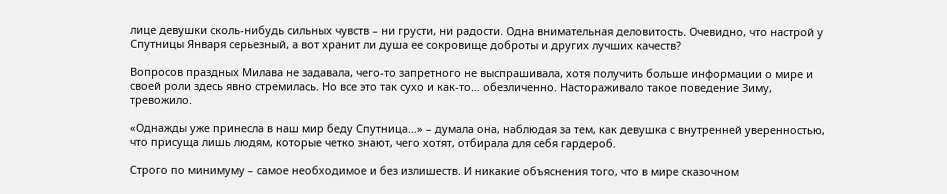лице девушки сколь-нибудь сильных чувств – ни грусти, ни радости. Одна внимательная деловитость. Очевидно, что настрой у Спутницы Января серьезный, а вот хранит ли душа ее сокровище доброты и других лучших качеств?

Вопросов праздных Милава не задавала, чего-то запретного не выспрашивала, хотя получить больше информации о мире и своей роли здесь явно стремилась. Но все это так сухо и как-то… обезличенно. Настораживало такое поведение Зиму, тревожило.

«Однажды уже принесла в наш мир беду Спутница…» – думала она, наблюдая за тем, как девушка с внутренней уверенностью, что присуща лишь людям, которые четко знают, чего хотят, отбирала для себя гардероб.

Строго по минимуму – самое необходимое и без излишеств. И никакие объяснения того, что в мире сказочном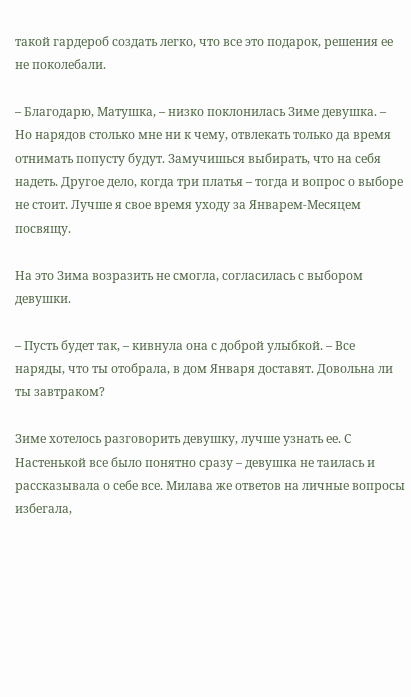такой гардероб создать легко, что все это подарок, решения ее не поколебали.

– Благодарю, Матушка, – низко поклонилась Зиме девушка. – Но нарядов столько мне ни к чему, отвлекать только да время отнимать попусту будут. Замучишься выбирать, что на себя надеть. Другое дело, когда три платья – тогда и вопрос о выборе не стоит. Лучше я свое время уходу за Январем-Месяцем посвящу.

На это Зима возразить не смогла, согласилась с выбором девушки.

– Пусть будет так, – кивнула она с доброй улыбкой. – Все наряды, что ты отобрала, в дом Января доставят. Довольна ли ты завтраком?

Зиме хотелось разговорить девушку, лучше узнать ее. С Настенькой все было понятно сразу – девушка не таилась и рассказывала о себе все. Милава же ответов на личные вопросы избегала,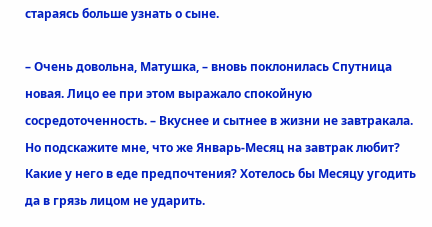стараясь больше узнать о сыне.

– Очень довольна, Матушка, – вновь поклонилась Спутница новая. Лицо ее при этом выражало спокойную сосредоточенность. – Вкуснее и сытнее в жизни не завтракала. Но подскажите мне, что же Январь-Месяц на завтрак любит? Какие у него в еде предпочтения? Хотелось бы Месяцу угодить да в грязь лицом не ударить.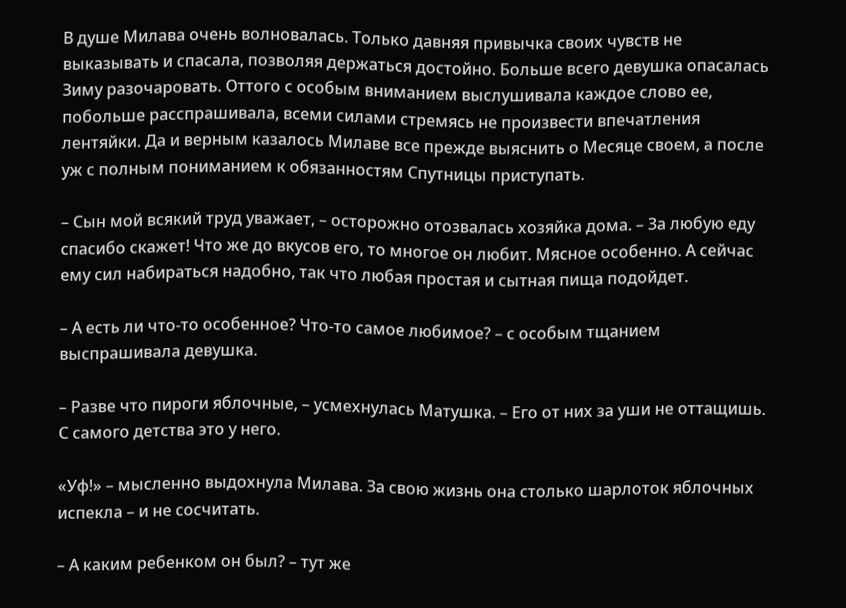В душе Милава очень волновалась. Только давняя привычка своих чувств не выказывать и спасала, позволяя держаться достойно. Больше всего девушка опасалась Зиму разочаровать. Оттого с особым вниманием выслушивала каждое слово ее, побольше расспрашивала, всеми силами стремясь не произвести впечатления лентяйки. Да и верным казалось Милаве все прежде выяснить о Месяце своем, а после уж с полным пониманием к обязанностям Спутницы приступать.

– Сын мой всякий труд уважает, – осторожно отозвалась хозяйка дома. – За любую еду спасибо скажет! Что же до вкусов его, то многое он любит. Мясное особенно. А сейчас ему сил набираться надобно, так что любая простая и сытная пища подойдет.

– А есть ли что-то особенное? Что-то самое любимое? – с особым тщанием выспрашивала девушка.

– Разве что пироги яблочные, – усмехнулась Матушка. – Его от них за уши не оттащишь. С самого детства это у него.

«Уф!» – мысленно выдохнула Милава. За свою жизнь она столько шарлоток яблочных испекла – и не сосчитать.

– А каким ребенком он был? – тут же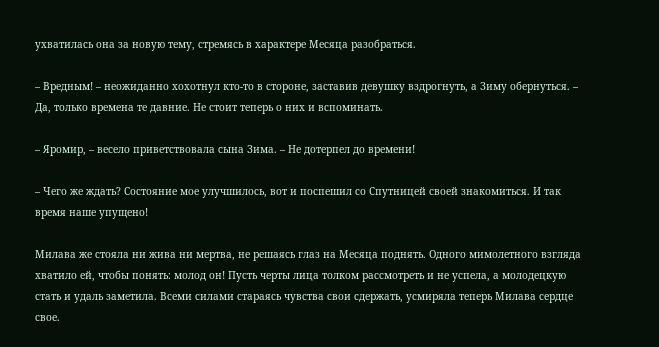ухватилась она за новую тему, стремясь в характере Месяца разобраться.

– Вредным! – неожиданно хохотнул кто-то в стороне, заставив девушку вздрогнуть, а Зиму обернуться. – Да, только времена те давние. Не стоит теперь о них и вспоминать.

– Яромир, – весело приветствовала сына Зима. – Не дотерпел до времени!

– Чего же ждать? Состояние мое улучшилось, вот и поспешил со Спутницей своей знакомиться. И так время наше упущено!

Милава же стояла ни жива ни мертва, не решаясь глаз на Месяца поднять. Одного мимолетного взгляда хватило ей, чтобы понять: молод он! Пусть черты лица толком рассмотреть и не успела, а молодецкую стать и удаль заметила. Всеми силами стараясь чувства свои сдержать, усмиряла теперь Милава сердце свое.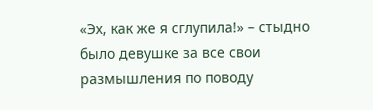«Эх, как же я сглупила!» – стыдно было девушке за все свои размышления по поводу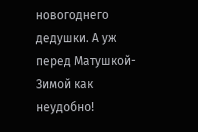новогоднего дедушки. А уж перед Матушкой-Зимой как неудобно!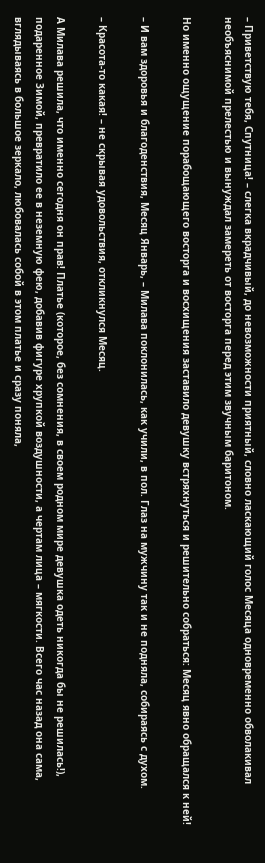– Приветствую тебя, Спутница! – слегка вкрадчивый, до невозможности приятный, словно ласкающий голос Месяца одновременно обволакивал необъяснимой прелестью и вынуждал замереть от восторга перед этим звучным баритоном.

Но именно ощущение порабощающего восторга и восхищения заставило девушку встряхнуться и решительно собраться: Месяц явно обращался к ней!

– И вам здоровья и благоденствия, Месяц Январь, – Милава поклонилась, как учили, в пол. Глаз на мужчину так и не подняла, собираясь с духом.

– Красота-то какая! – не скрывая удовольствия, откликнулся Месяц.

А Милава решила, что именно сегодня он прав! Платье (которое, без сомнения, в своем родном мире девушка одеть никогда бы не решилась!), подаренное Зимой, превратило ее в неземную фею, добавив фигуре хрупкой воздушности, а чертам лица – мягкости. Всего час назад она сама, вглядываясь в большое зеркало, любовалась собой в этом платье и сразу поняла,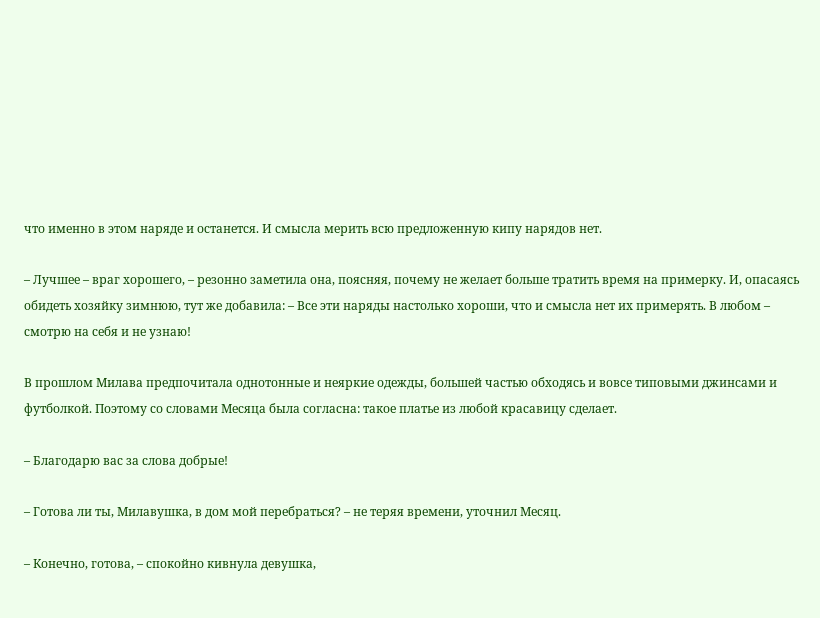что именно в этом наряде и останется. И смысла мерить всю предложенную кипу нарядов нет.

– Лучшее – враг хорошего, – резонно заметила она, поясняя, почему не желает больше тратить время на примерку. И, опасаясь обидеть хозяйку зимнюю, тут же добавила: – Все эти наряды настолько хороши, что и смысла нет их примерять. В любом – смотрю на себя и не узнаю!

В прошлом Милава предпочитала однотонные и неяркие одежды, большей частью обходясь и вовсе типовыми джинсами и футболкой. Поэтому со словами Месяца была согласна: такое платье из любой красавицу сделает.

– Благодарю вас за слова добрые!

– Готова ли ты, Милавушка, в дом мой перебраться? – не теряя времени, уточнил Месяц.

– Конечно, готова, – спокойно кивнула девушка,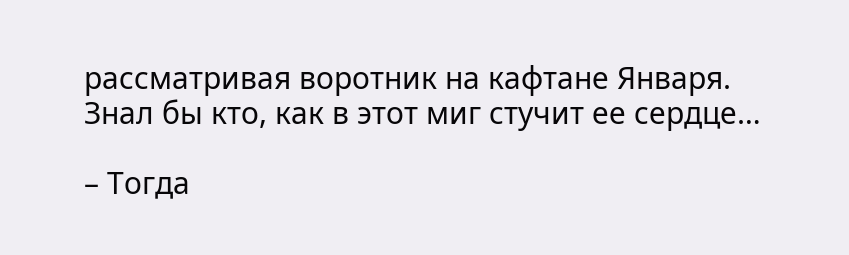рассматривая воротник на кафтане Января. Знал бы кто, как в этот миг стучит ее сердце…

– Тогда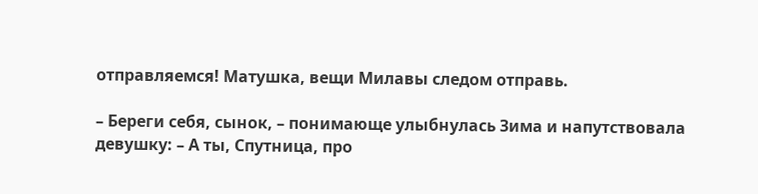отправляемся! Матушка, вещи Милавы следом отправь.

– Береги себя, сынок, – понимающе улыбнулась Зима и напутствовала девушку: – А ты, Спутница, про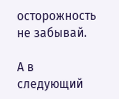осторожность не забывай.

А в следующий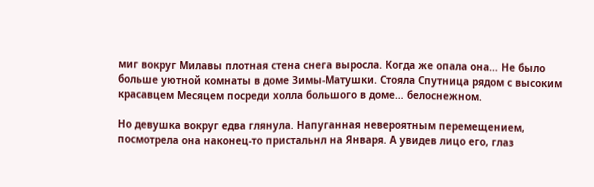миг вокруг Милавы плотная стена снега выросла. Когда же опала она… Не было больше уютной комнаты в доме Зимы-Матушки. Стояла Спутница рядом с высоким красавцем Месяцем посреди холла большого в доме… белоснежном.

Но девушка вокруг едва глянула. Напуганная невероятным перемещением, посмотрела она наконец-то пристальнл на Января. А увидев лицо его, глаз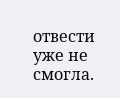отвести уже не смогла.